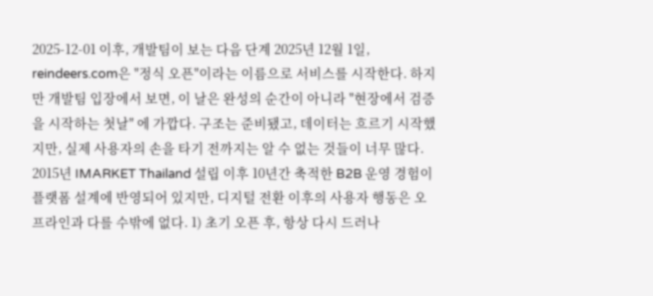2025-12-01 이후, 개발팀이 보는 다음 단계 2025년 12월 1일, reindeers.com은 "정식 오픈"이라는 이름으로 서비스를 시작한다. 하지만 개발팀 입장에서 보면, 이 날은 완성의 순간이 아니라 "현장에서 검증을 시작하는 첫날" 에 가깝다. 구조는 준비됐고, 데이터는 흐르기 시작했지만, 실제 사용자의 손을 타기 전까지는 알 수 없는 것들이 너무 많다. 2015년 IMARKET Thailand 설립 이후 10년간 축적한 B2B 운영 경험이 플랫폼 설계에 반영되어 있지만, 디지털 전환 이후의 사용자 행동은 오프라인과 다를 수밖에 없다. 1) 초기 오픈 후, 항상 다시 드러나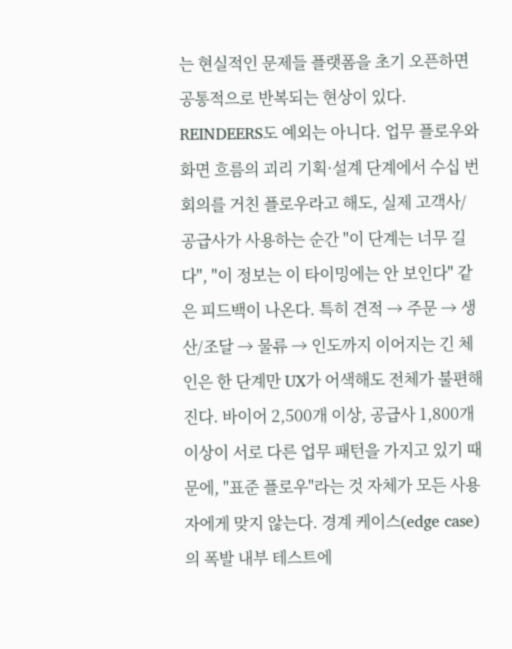는 현실적인 문제들 플랫폼을 초기 오픈하면 공통적으로 반복되는 현상이 있다. REINDEERS도 예외는 아니다. 업무 플로우와 화면 흐름의 괴리 기획·설계 단계에서 수십 번 회의를 거친 플로우라고 해도, 실제 고객사/공급사가 사용하는 순간 "이 단계는 너무 길다", "이 정보는 이 타이밍에는 안 보인다" 같은 피드백이 나온다. 특히 견적 → 주문 → 생산/조달 → 물류 → 인도까지 이어지는 긴 체인은 한 단계만 UX가 어색해도 전체가 불편해진다. 바이어 2,500개 이상, 공급사 1,800개 이상이 서로 다른 업무 패턴을 가지고 있기 때문에, "표준 플로우"라는 것 자체가 모든 사용자에게 맞지 않는다. 경계 케이스(edge case)의 폭발 내부 테스트에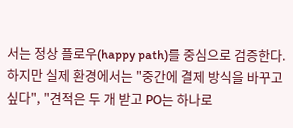서는 정상 플로우(happy path)를 중심으로 검증한다. 하지만 실제 환경에서는 "중간에 결제 방식을 바꾸고 싶다", "견적은 두 개 받고 PO는 하나로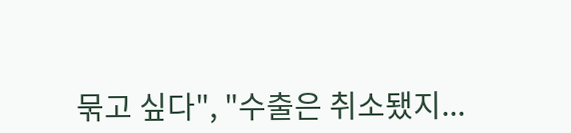묶고 싶다", "수출은 취소됐지...